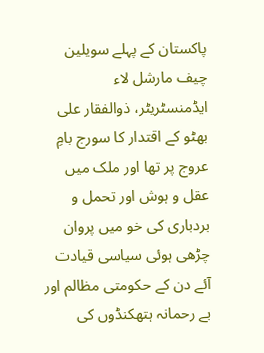پاکستان کے پہلے سویلین چیف مارشل لاء ایڈمنسٹریٹر، ذوالفقار علی بھٹو کے اقتدار کا سورج بامِ عروج پر تھا اور ملک میں عقل و ہوش اور تحمل و بردباری کی خو میں پروان چڑھی ہوئی سیاسی قیادت آئے دن کے حکومتی مظالم اور بے رحمانہ ہتھکنڈوں کی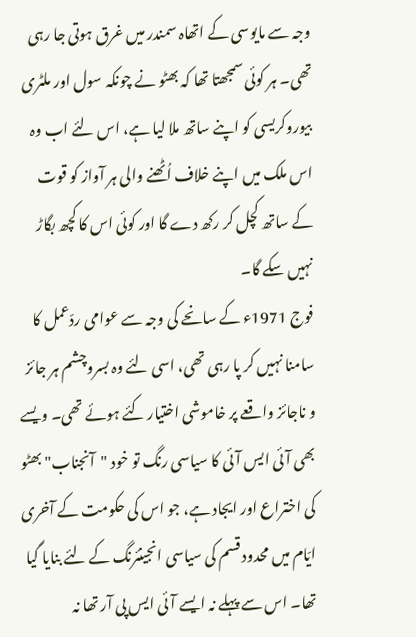وجہ سے مایوسی کے اتھاہ سمندر میں غرق ہوتی جا رہی تھی۔ ہر کوئی سمجھتا تھا کہ بھٹو نے چونکہ سول اور ملٹری بیوروکریسی کو اپنے ساتھ ملا لیا ہے، اس لئے اب وہ اس ملک میں اپنے خلاف اُٹھنے والی ہر آواز کو قوت کے ساتھ کچل کر رکھ دے گا اور کوئی اس کا کچھ بگاڑ نہیں سکے گا۔
فوج 1971ء کے سانحے کی وجہ سے عوامی ردّعمل کا سامنا نہیں کر پا رہی تھی، اسی لئے وہ بسروچشم ہر جائز و ناجائز واقعے پر خاموشی اختیار کئے ہوئے تھی۔ ویسے بھی آئی ایس آئی کا سیاسی رنگ تو خود "آنجناب" بھٹو کی اختراع اور ایجاد ہے، جو اس کی حکومت کے آخری ایّام میں محدود قسم کی سیاسی انجینئرنگ کے لئے بنایا گیا تھا۔ اس سے پہلے نہ ایسے آئی ایس پی آر تھا نہ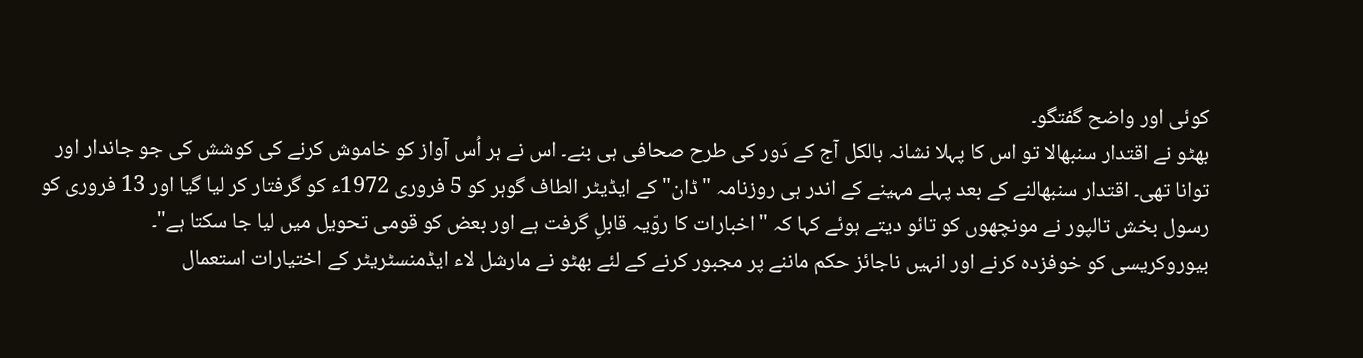کوئی اور واضح گفتگو۔
بھٹو نے اقتدار سنبھالا تو اس کا پہلا نشانہ بالکل آج کے دَور کی طرح صحافی ہی بنے۔ اس نے ہر اُس آواز کو خاموش کرنے کی کوشش کی جو جاندار اور توانا تھی۔ اقتدار سنبھالنے کے بعد پہلے مہینے کے اندر ہی روزنامہ "ڈان" کے ایڈیٹر الطاف گوہر کو 5 فروری 1972ء کو گرفتار کر لیا گیا اور 13 فروری کو رسول بخش تالپور نے مونچھوں کو تائو دیتے ہوئے کہا کہ "اخبارات کا روّیہ قابلِ گرفت ہے اور بعض کو قومی تحویل میں لیا جا سکتا ہے"۔
بیوروکریسی کو خوفزدہ کرنے اور انہیں ناجائز حکم ماننے پر مجبور کرنے کے لئے بھٹو نے مارشل لاء ایڈمنسٹریٹر کے اختیارات استعمال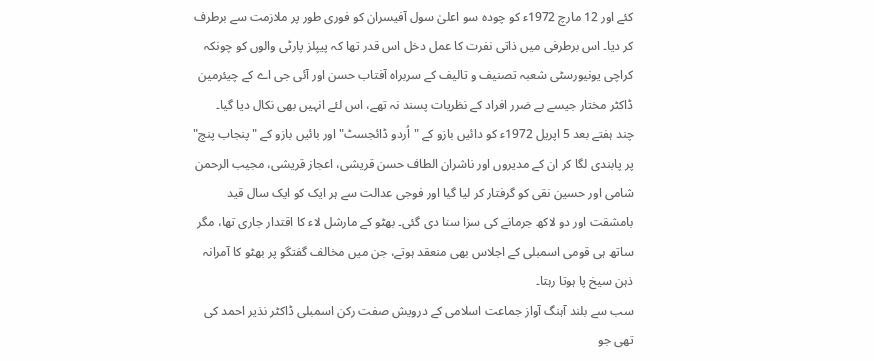کئے اور 12 مارچ 1972ء کو چودہ سو اعلیٰ سول آفیسران کو فوری طور پر ملازمت سے برطرف کر دیا۔ اس برطرفی میں ذاتی نفرت کا عمل دخل اس قدر تھا کہ پیپلز پارٹی والوں کو چونکہ کراچی یونیورسٹی شعبہ تصنیف و تالیف کے سربراہ آفتاب حسن اور آئی جی اے کے چیئرمین ڈاکٹر مختار جیسے بے ضرر افراد کے نظریات پسند نہ تھے، اس لئے انہیں بھی نکال دیا گیا۔
چند ہفتے بعد 5 اپریل 1972ء کو دائیں بازو کے "اُردو ڈائجسٹ" اور بائیں بازو کے "پنجاب پنچ" پر پابندی لگا کر ان کے مدیروں اور ناشران الطاف حسن قریشی، اعجاز قریشی، مجیب الرحمن شامی اور حسین نقی کو گرفتار کر لیا گیا اور فوجی عدالت سے ہر ایک کو ایک سال قید بامشقت اور دو لاکھ جرمانے کی سزا سنا دی گئی۔ بھٹو کے مارشل لاء کا اقتدار جاری تھا، مگر ساتھ ہی قومی اسمبلی کے اجلاس بھی منعقد ہوتے، جن میں مخالف گفتگو پر بھٹو کا آمرانہ ذہن سیخ پا ہوتا رہتا۔
سب سے بلند آہنگ آواز جماعت اسلامی کے درویش صفت رکن اسمبلی ڈاکٹر نذیر احمد کی تھی جو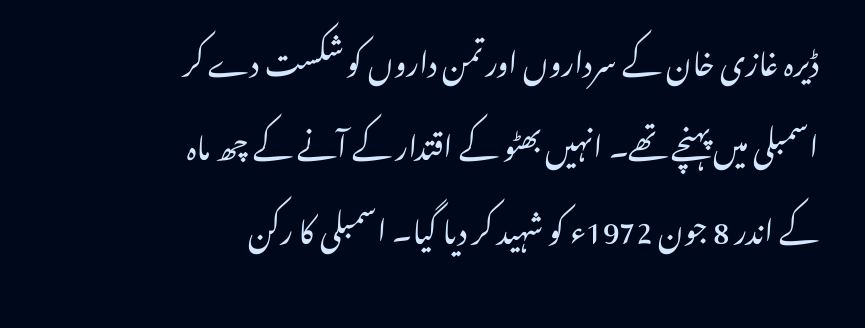ڈیرہ غازی خان کے سرداروں اور تمن داروں کو شکست دے کر اسمبلی میں پہنچے تھے۔ انہیں بھٹو کے اقتدار کے آنے کے چھ ماہ کے اندر 8 جون 1972ء کو شہید کر دیا گیا۔ اسمبلی کا رکن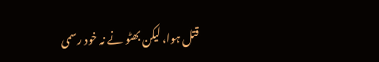قتل ہوا، لیکن بھٹو نے نہ خود رسمی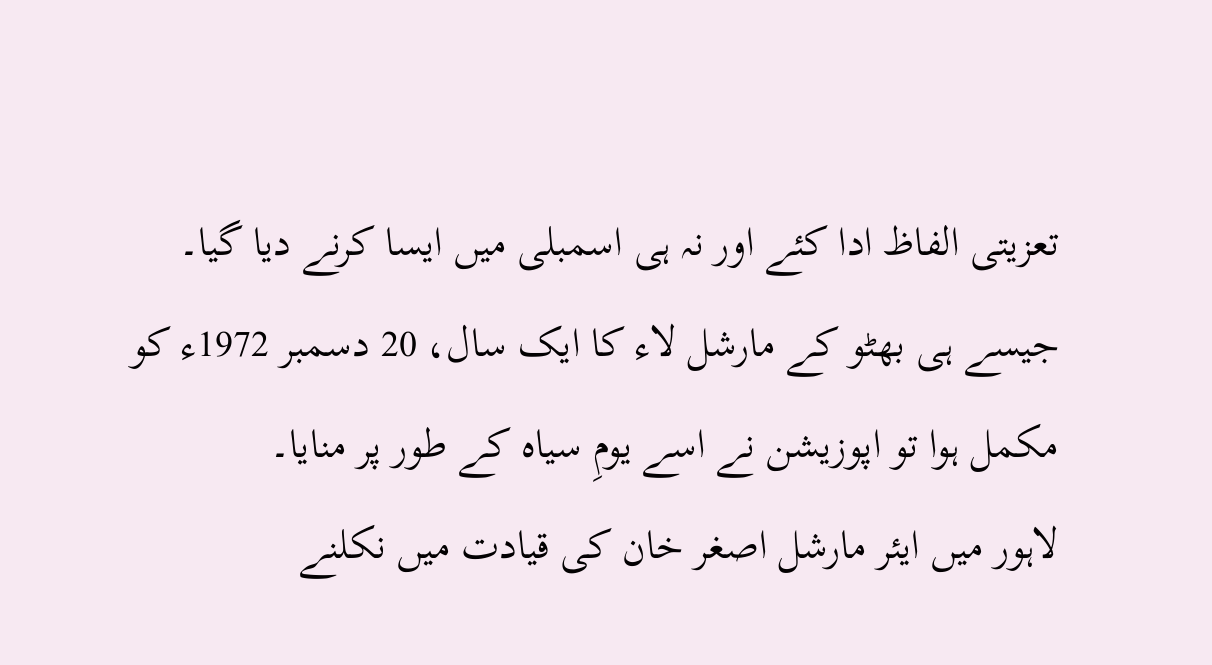تعزیتی الفاظ ادا کئے اور نہ ہی اسمبلی میں ایسا کرنے دیا گیا۔ جیسے ہی بھٹو کے مارشل لاء کا ایک سال، 20 دسمبر 1972ء کو مکمل ہوا تو اپوزیشن نے اسے یومِ سیاہ کے طور پر منایا۔
لاہور میں ایئر مارشل اصغر خان کی قیادت میں نکلنے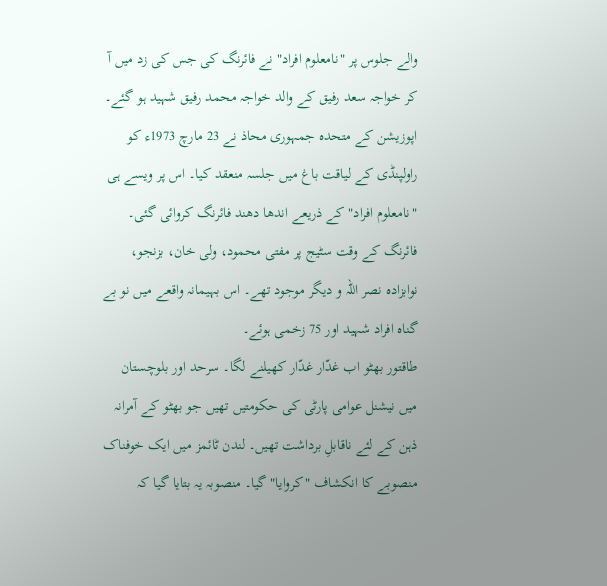والے جلوس پر "نامعلوم افراد" نے فائرنگ کی جس کی زد میں آ کر خواجہ سعد رفیق کے والد خواجہ محمد رفیق شہید ہو گئے۔ اپوزیشن کے متحدہ جمہوری محاذ نے 23 مارچ 1973ء کو راولپنڈی کے لیاقت باغ میں جلسہ منعقد کیا۔ اس پر ویسے ہی "نامعلوم افراد" کے ذریعے اندھا دھند فائرنگ کروائی گئی۔ فائرنگ کے وقت سٹیج پر مفتی محمود، ولی خان، بزنجو، نوابزادہ نصر اللہ و دیگر موجود تھے۔ اس بہیمانہ واقعے میں نو بے گناہ افراد شہید اور 75 زخمی ہوئے۔
طاقتور بھٹو اب غدّار غدّار کھیلنے لگا۔ سرحد اور بلوچستان میں نیشنل عوامی پارٹی کی حکومتیں تھیں جو بھٹو کے آمرانہ ذہن کے لئے ناقابلِ برداشت تھیں۔ لندن ٹائمز میں ایک خوفناک منصوبے کا انکشاف "کروایا" گیا۔ منصوبہ یہ بتایا گیا کہ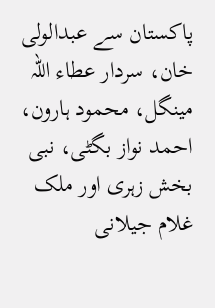پاکستان سے عبدالولی خان، سردار عطاء اللہ مینگل، محمود ہارون، احمد نواز بگٹی، نبی بخش زہری اور ملک غلام جیلانی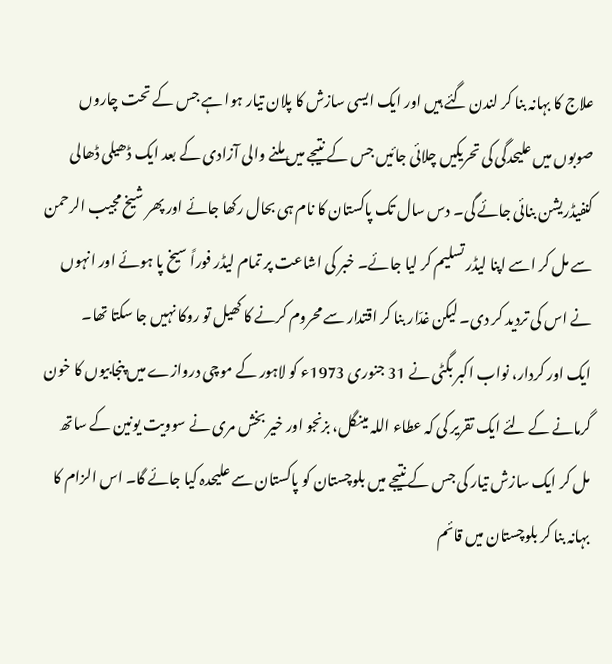علاج کا بہانہ بنا کر لندن گئے ہیں اور ایک ایسی سازش کا پلان تیار ہوا ہے جس کے تحت چاروں صوبوں میں علیحدگی کی تحریکیں چلائی جائیں جس کے نتیجے میں ملنے والی آزادی کے بعد ایک ڈھیلی ڈھالی کنفیڈریشن بنائی جائے گی۔ دس سال تک پاکستان کا نام ہی بحال رکھا جائے اور پھر شیخ مجیب الرحمن سے مل کر اسے اپنا لیڈر تسلیم کر لیا جائے۔ خبر کی اشاعت پر تمام لیڈر فوراً سیخ پا ہوئے اور انہوں نے اس کی تردید کر دی۔ لیکن غدّار بنا کر اقتدار سے محروم کرنے کا کھیل تو روکا نہیں جا سکتا تھا۔
ایک اور کردار، نواب اکبر بگٹی نے 31 جنوری 1973ء کو لاہور کے موچی دروازے میں پنجابیوں کا خون گرمانے کے لئے ایک تقریر کی کہ عطاء اللہ مینگل، بزنجو اور خیر بخش مری نے سوویت یونین کے ساتھ مل کر ایک سازش تیار کی جس کے نتیجے میں بلوچستان کو پاکستان سے علیحدہ کیا جائے گا۔ اس الزام کا بہانہ بنا کر بلوچستان میں قائم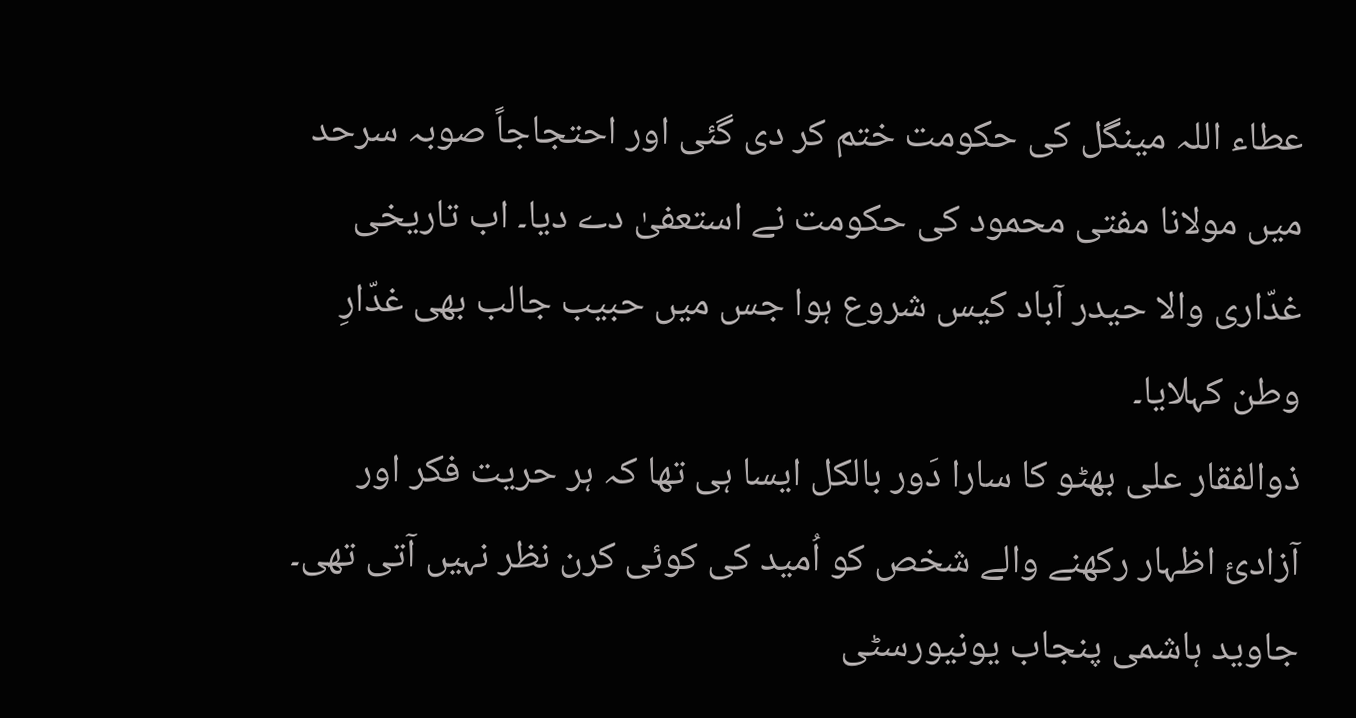عطاء اللہ مینگل کی حکومت ختم کر دی گئی اور احتجاجاً صوبہ سرحد میں مولانا مفتی محمود کی حکومت نے استعفیٰ دے دیا۔ اب تاریخی غدّاری والا حیدر آباد کیس شروع ہوا جس میں حبیب جالب بھی غدّارِ وطن کہلایا۔
ذوالفقار علی بھٹو کا سارا دَور بالکل ایسا ہی تھا کہ ہر حریت فکر اور آزادیٔ اظہار رکھنے والے شخص کو اُمید کی کوئی کرن نظر نہیں آتی تھی۔ جاوید ہاشمی پنجاب یونیورسٹی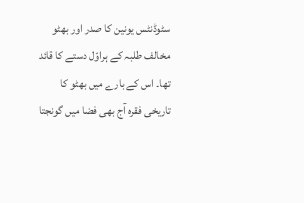سٹوڈنٹس یونین کا صدر اور بھٹو مخالف طلبہ کے ہراوّل دستے کا قائد تھا۔ اس کے بارے میں بھٹو کا تاریخی فقرہ آج بھی فضا میں گونجتا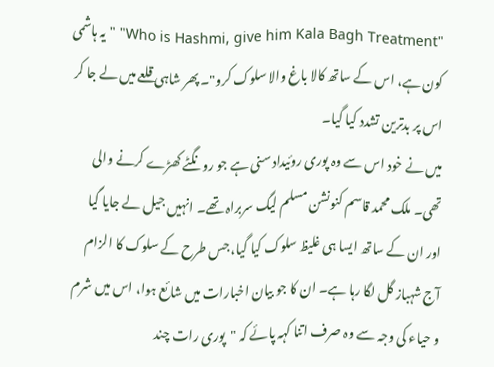"Who is Hashmi, give him Kala Bagh Treatment" "یہ ہاشمی کون ہے، اس کے ساتھ کالا باغ والا سلوک کرو"۔ پھر شاہی قلعے میں لے جا کر اس پر بدترین تشدد کیا گیا۔
میں نے خود اس سے وہ پوری روئیداد سنی ہے جو رونگٹے کھڑے کرنے والی تھی۔ ملک محمد قاسم کنونشن مسلم لیگ سربراہ تھے۔ انہیں جیل لے جایا گیا اور ان کے ساتھ ایسا ہی غلیظ سلوک کیا گیا، جس طرح کے سلوک کا الزام آج شہباز گل لگا رہا ہے۔ ان کا جو بیان اخبارات میں شائع ہوا، اس میں شرم و حیاء کی وجہ سے وہ صرف اتنا کہہ پائے کہ "پوری رات چند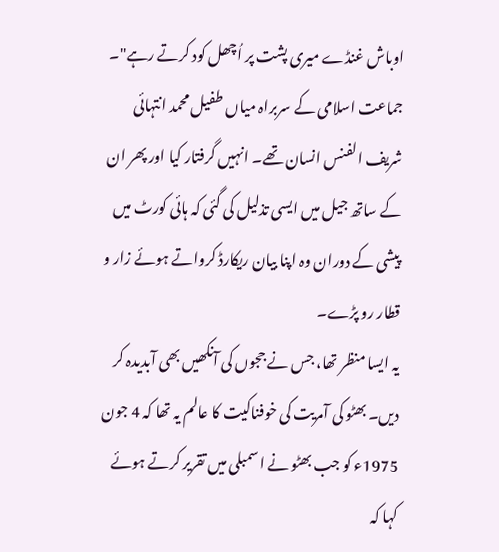اوباش غنڈے میری پشت پر اُچھل کود کرتے رہے"۔ جماعت اسلامی کے سربراہ میاں طفیل محمد انتہائی شریف الفنس انسان تھے۔ انہیں گرفتار کیا اور پھر ان کے ساتھ جیل میں ایسی تذلیل کی گئی کہ ہائی کورٹ میں پیشی کے دوران وہ اپنا بیان ریکارڈ کرواتے ہوئے زار و قطار رو پڑے۔
یہ ایسا منظر تھا، جس نے ججوں کی آنکھیں بھی آبدیدہ کر دیں۔ بھٹو کی آمریت کی خوفناکیت کا عالم یہ تھا کہ 4 جون 1975ء کو جب بھٹو نے اسمبلی میں تقریر کرتے ہوئے کہا کہ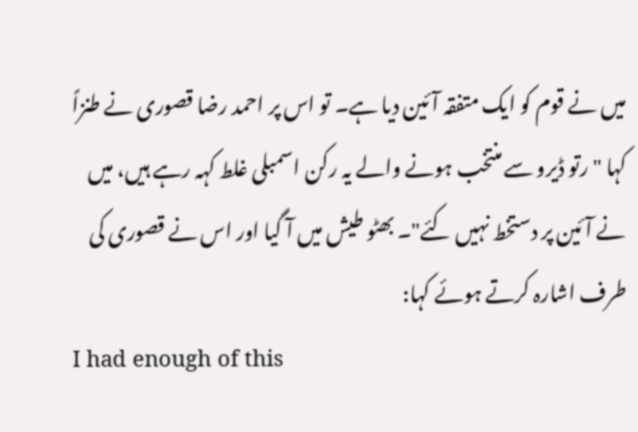میں نے قوم کو ایک متفقہ آئین دیا ہے۔ تو اس پر احمد رضا قصوری نے طنزاً کہا "رتو ڈیرو سے منتخب ہونے والے یہ رکن اسمبلی غلط کہہ رہے ہیں، میں نے آئین پر دستخط نہیں کئے"۔ بھٹو طیش میں آ گیا اور اس نے قصوری کی طرف اشارہ کرتے ہوئے کہا:
I had enough of this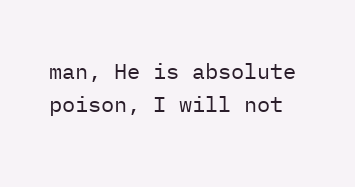man, He is absolute poison, I will not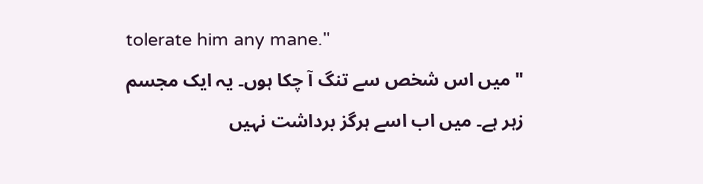tolerate him any mane."
"میں اس شخص سے تنگ آ چکا ہوں۔ یہ ایک مجسم زہر ہے۔ میں اب اسے ہرگز برداشت نہیں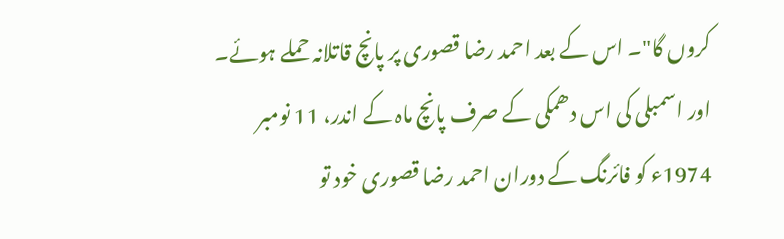کروں گا"۔ اس کے بعد احمد رضا قصوری پر پانچ قاتلانہ حملے ہوئے۔ اور اسمبلی کی اس دھمکی کے صرف پانچ ماہ کے اندر، 11 نومبر 1974ء کو فائرنگ کے دوران احمد رضا قصوری خود تو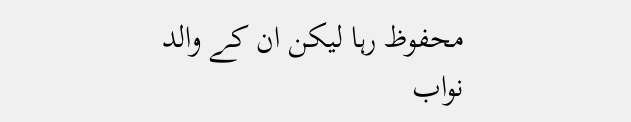محفوظ رہا لیکن ان کے والد نواب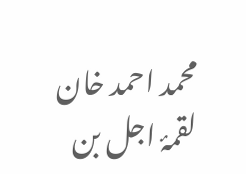محمد احمد خان لقمۂ اجل بن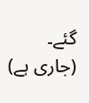گئے۔ (جاری ہے)